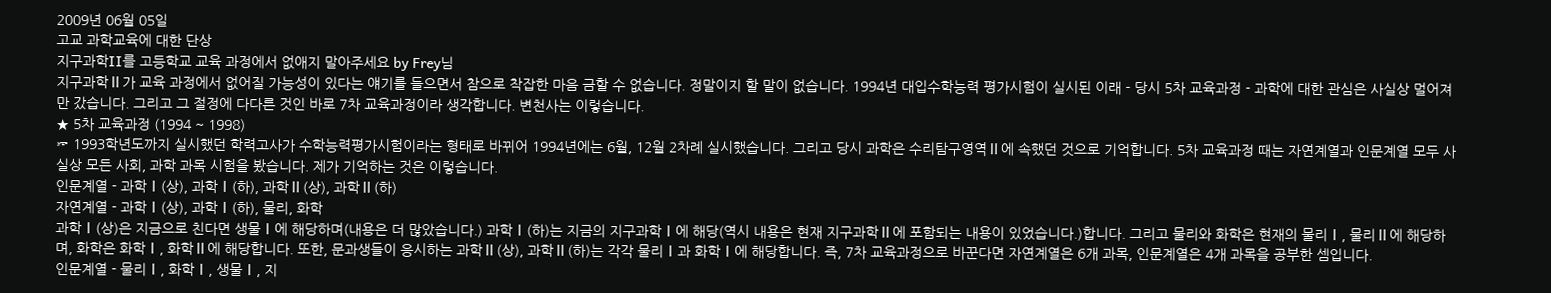2009년 06월 05일
고교 과학교육에 대한 단상
지구과학II를 고등학교 교육 과정에서 없애지 말아주세요 by Frey님
지구과학Ⅱ가 교육 과정에서 없어질 가능성이 있다는 얘기를 들으면서 참으로 착잡한 마음 금할 수 없습니다. 정말이지 할 말이 없습니다. 1994년 대입수학능력 평가시험이 실시된 이래 - 당시 5차 교육과정 - 과학에 대한 관심은 사실상 멀어져만 갔습니다. 그리고 그 절정에 다다른 것인 바로 7차 교육과정이라 생각합니다. 변천사는 이렇습니다.
★ 5차 교육과정 (1994 ~ 1998)
☞ 1993학년도까지 실시했던 학력고사가 수학능력평가시험이라는 형태로 바뀌어 1994년에는 6월, 12월 2차례 실시했습니다. 그리고 당시 과학은 수리탐구영역Ⅱ에 속했던 것으로 기억합니다. 5차 교육과정 때는 자연계열과 인문계열 모두 사실상 모든 사회, 과학 과목 시험을 봤습니다. 제가 기억하는 것은 이렇습니다.
인문계열 - 과학Ⅰ(상), 과학Ⅰ(하), 과학Ⅱ(상), 과학Ⅱ(하)
자연계열 - 과학Ⅰ(상), 과학Ⅰ(하), 물리, 화학
과학Ⅰ(상)은 지금으로 친다면 생물Ⅰ에 해당하며(내용은 더 많았습니다.) 과학Ⅰ(하)는 지금의 지구과학Ⅰ에 해당(역시 내용은 현재 지구과학Ⅱ에 포함되는 내용이 있었습니다.)합니다. 그리고 물리와 화학은 현재의 물리Ⅰ, 물리Ⅱ에 해당하며, 화학은 화학Ⅰ, 화학Ⅱ에 해당합니다. 또한, 문과생들이 응시하는 과학Ⅱ(상), 과학Ⅱ(하)는 각각 물리Ⅰ과 화학Ⅰ에 해당합니다. 즉, 7차 교육과정으로 바꾼다면 자연계열은 6개 과목, 인문계열은 4개 과목을 공부한 셈입니다.
인문계열 - 물리Ⅰ, 화학Ⅰ, 생물Ⅰ, 지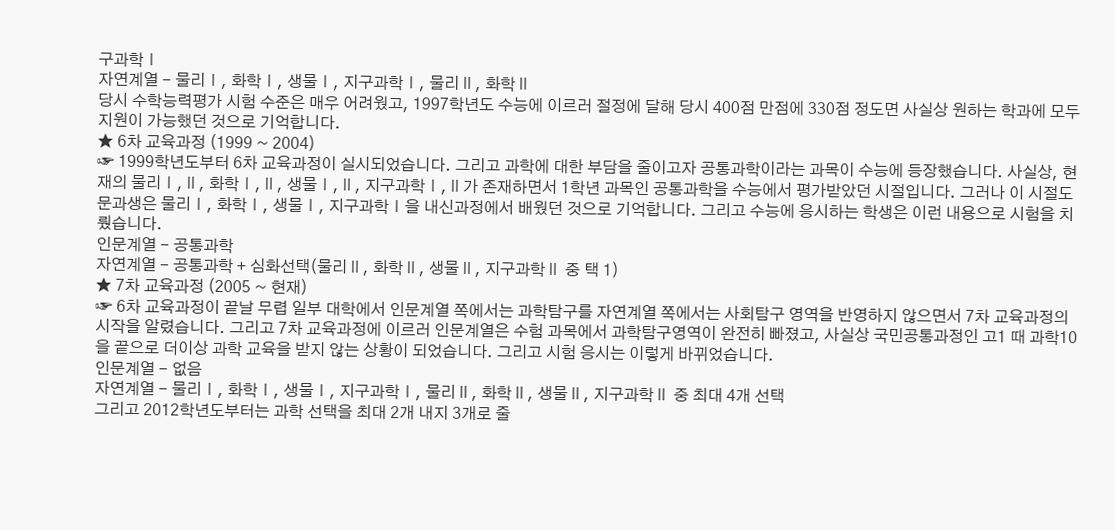구과학Ⅰ
자연계열 - 물리Ⅰ, 화학Ⅰ, 생물Ⅰ, 지구과학Ⅰ, 물리Ⅱ, 화학Ⅱ
당시 수학능력평가 시험 수준은 매우 어려웠고, 1997학년도 수능에 이르러 절정에 달해 당시 400점 만점에 330점 정도면 사실상 원하는 학과에 모두 지원이 가능했던 것으로 기억합니다.
★ 6차 교육과정 (1999 ~ 2004)
☞ 1999학년도부터 6차 교육과정이 실시되었습니다. 그리고 과학에 대한 부담을 줄이고자 공통과학이라는 과목이 수능에 등장했습니다. 사실상, 현재의 물리Ⅰ,Ⅱ, 화학Ⅰ,Ⅱ, 생물Ⅰ,Ⅱ, 지구과학Ⅰ,Ⅱ가 존재하면서 1학년 과목인 공통과학을 수능에서 평가받았던 시절입니다. 그러나 이 시절도 문과생은 물리Ⅰ, 화학Ⅰ, 생물Ⅰ, 지구과학Ⅰ을 내신과정에서 배웠던 것으로 기억합니다. 그리고 수능에 응시하는 학생은 이런 내용으로 시험을 치뤘습니다.
인문계열 - 공통과학
자연계열 - 공통과학 + 심화선택(물리Ⅱ, 화학Ⅱ, 생물Ⅱ, 지구과학Ⅱ 중 택 1)
★ 7차 교육과정 (2005 ~ 현재)
☞ 6차 교육과정이 끝날 무렵 일부 대학에서 인문계열 쪽에서는 과학탐구를 자연계열 쪽에서는 사회탐구 영역을 반영하지 않으면서 7차 교육과정의 시작을 알렸습니다. 그리고 7차 교육과정에 이르러 인문계열은 수험 과목에서 과학탐구영역이 완전히 빠졌고, 사실상 국민공통과정인 고1 때 과학10을 끝으로 더이상 과학 교육을 받지 않는 상황이 되었습니다. 그리고 시험 응시는 이렇게 바뀌었습니다.
인문계열 - 없음
자연계열 - 물리Ⅰ, 화학Ⅰ, 생물Ⅰ, 지구과학Ⅰ, 물리Ⅱ, 화학Ⅱ, 생물Ⅱ, 지구과학Ⅱ 중 최대 4개 선택
그리고 2012학년도부터는 과학 선택을 최대 2개 내지 3개로 줄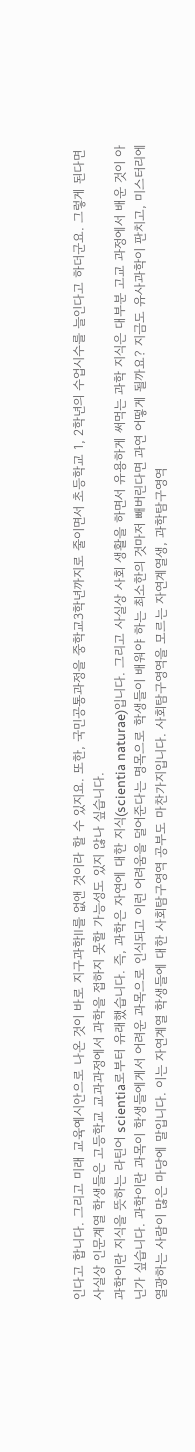인다고 합니다. 그리고 미래 교육예시안으로 나온 것이 바로 지구과학Ⅱ를 없앤 것이라 할 수 있지요. 또한, 국민공통과정을 중학교3학년까지로 줄이면서 초등학교 1, 2학년의 수업시수를 늘인다고 하더군요. 그렇게 된다면 사실상 인문계열 학생들은 고등학교 교과과정에서 과학을 접하지 못할 가능성도 있지 않나 싶습니다.
과학이란 지식을 뜻하는 라틴어 scientia로부터 유래했습니다. 즉, 과학은 자연에 대한 지식(scientia naturae)입니다. 그리고 사실상 사회 생활을 하면서 유용하게 써먹는 과학 지식은 대부분 고교 과정에서 배운 것이 아닌가 싶습니다. 과학이란 과목이 학생들에게서 어려운 과목으로 인식되고 이런 어려움을 덜어준다는 명목으로 학생들이 배워야 하는 최소한의 것마저 빼버린다면 과연 어떻게 될까요? 지금도 유사과학이 판치고, 미스터리에 열광하는 사람이 많은 마당에 말입니다. 이는 자연계열 학생들에 대한 사회탐구영역 공부도 마찬가지입니다. 사회탐구영역을 모르는 자연계열생, 과학탐구영역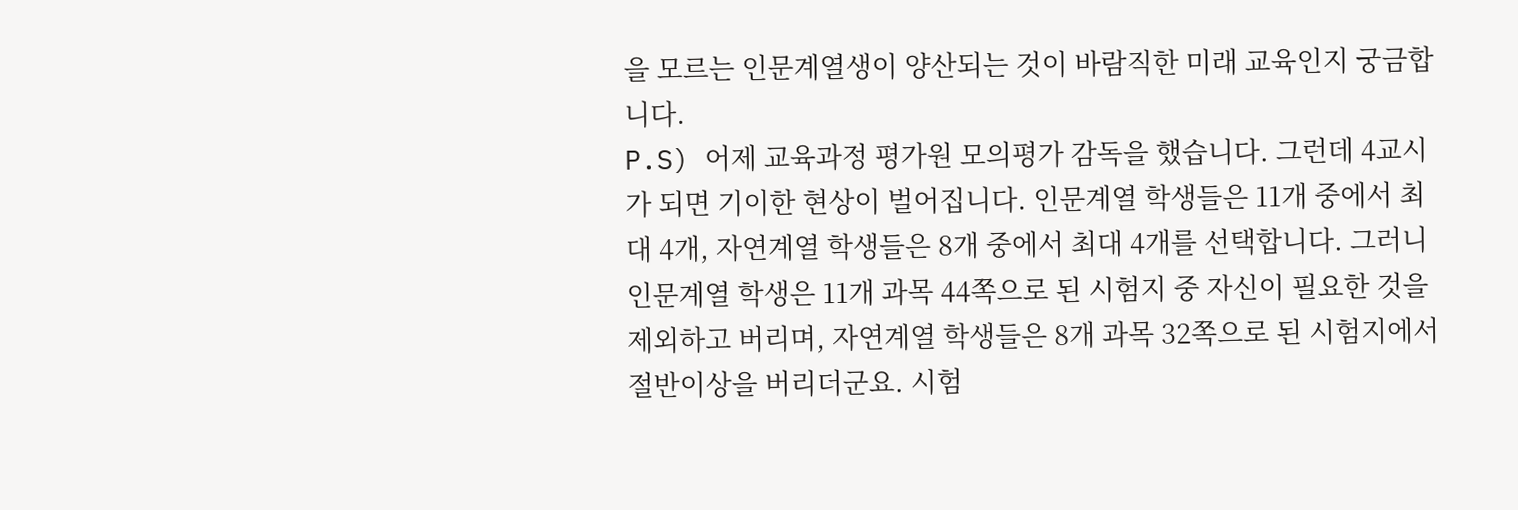을 모르는 인문계열생이 양산되는 것이 바람직한 미래 교육인지 궁금합니다.
P.S) 어제 교육과정 평가원 모의평가 감독을 했습니다. 그런데 4교시가 되면 기이한 현상이 벌어집니다. 인문계열 학생들은 11개 중에서 최대 4개, 자연계열 학생들은 8개 중에서 최대 4개를 선택합니다. 그러니 인문계열 학생은 11개 과목 44쪽으로 된 시험지 중 자신이 필요한 것을 제외하고 버리며, 자연계열 학생들은 8개 과목 32쪽으로 된 시험지에서 절반이상을 버리더군요. 시험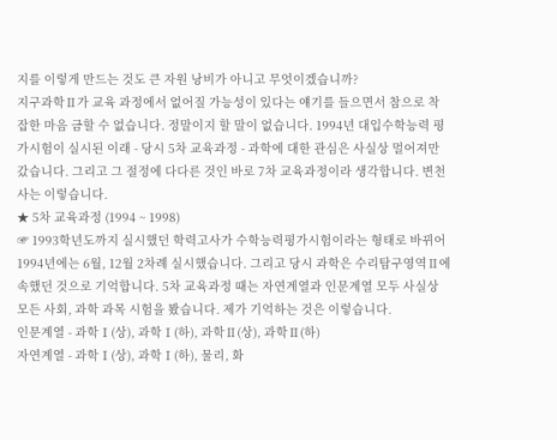지를 이렇게 만드는 것도 큰 자원 낭비가 아니고 무엇이겠습니까?
지구과학Ⅱ가 교육 과정에서 없어질 가능성이 있다는 얘기를 들으면서 참으로 착잡한 마음 금할 수 없습니다. 정말이지 할 말이 없습니다. 1994년 대입수학능력 평가시험이 실시된 이래 - 당시 5차 교육과정 - 과학에 대한 관심은 사실상 멀어져만 갔습니다. 그리고 그 절정에 다다른 것인 바로 7차 교육과정이라 생각합니다. 변천사는 이렇습니다.
★ 5차 교육과정 (1994 ~ 1998)
☞ 1993학년도까지 실시했던 학력고사가 수학능력평가시험이라는 형태로 바뀌어 1994년에는 6월, 12월 2차례 실시했습니다. 그리고 당시 과학은 수리탐구영역Ⅱ에 속했던 것으로 기억합니다. 5차 교육과정 때는 자연계열과 인문계열 모두 사실상 모든 사회, 과학 과목 시험을 봤습니다. 제가 기억하는 것은 이렇습니다.
인문계열 - 과학Ⅰ(상), 과학Ⅰ(하), 과학Ⅱ(상), 과학Ⅱ(하)
자연계열 - 과학Ⅰ(상), 과학Ⅰ(하), 물리, 화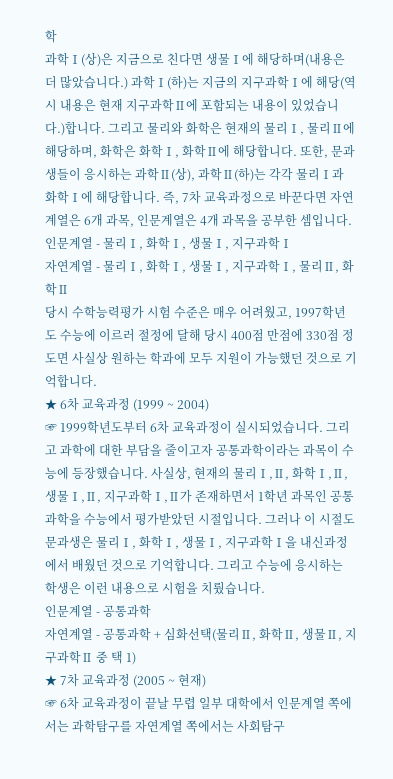학
과학Ⅰ(상)은 지금으로 친다면 생물Ⅰ에 해당하며(내용은 더 많았습니다.) 과학Ⅰ(하)는 지금의 지구과학Ⅰ에 해당(역시 내용은 현재 지구과학Ⅱ에 포함되는 내용이 있었습니다.)합니다. 그리고 물리와 화학은 현재의 물리Ⅰ, 물리Ⅱ에 해당하며, 화학은 화학Ⅰ, 화학Ⅱ에 해당합니다. 또한, 문과생들이 응시하는 과학Ⅱ(상), 과학Ⅱ(하)는 각각 물리Ⅰ과 화학Ⅰ에 해당합니다. 즉, 7차 교육과정으로 바꾼다면 자연계열은 6개 과목, 인문계열은 4개 과목을 공부한 셈입니다.
인문계열 - 물리Ⅰ, 화학Ⅰ, 생물Ⅰ, 지구과학Ⅰ
자연계열 - 물리Ⅰ, 화학Ⅰ, 생물Ⅰ, 지구과학Ⅰ, 물리Ⅱ, 화학Ⅱ
당시 수학능력평가 시험 수준은 매우 어려웠고, 1997학년도 수능에 이르러 절정에 달해 당시 400점 만점에 330점 정도면 사실상 원하는 학과에 모두 지원이 가능했던 것으로 기억합니다.
★ 6차 교육과정 (1999 ~ 2004)
☞ 1999학년도부터 6차 교육과정이 실시되었습니다. 그리고 과학에 대한 부담을 줄이고자 공통과학이라는 과목이 수능에 등장했습니다. 사실상, 현재의 물리Ⅰ,Ⅱ, 화학Ⅰ,Ⅱ, 생물Ⅰ,Ⅱ, 지구과학Ⅰ,Ⅱ가 존재하면서 1학년 과목인 공통과학을 수능에서 평가받았던 시절입니다. 그러나 이 시절도 문과생은 물리Ⅰ, 화학Ⅰ, 생물Ⅰ, 지구과학Ⅰ을 내신과정에서 배웠던 것으로 기억합니다. 그리고 수능에 응시하는 학생은 이런 내용으로 시험을 치뤘습니다.
인문계열 - 공통과학
자연계열 - 공통과학 + 심화선택(물리Ⅱ, 화학Ⅱ, 생물Ⅱ, 지구과학Ⅱ 중 택 1)
★ 7차 교육과정 (2005 ~ 현재)
☞ 6차 교육과정이 끝날 무렵 일부 대학에서 인문계열 쪽에서는 과학탐구를 자연계열 쪽에서는 사회탐구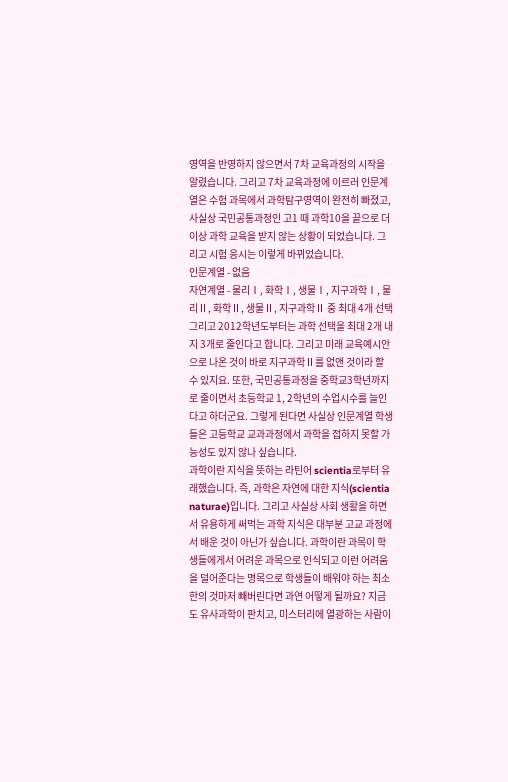영역을 반영하지 않으면서 7차 교육과정의 시작을 알렸습니다. 그리고 7차 교육과정에 이르러 인문계열은 수험 과목에서 과학탐구영역이 완전히 빠졌고, 사실상 국민공통과정인 고1 때 과학10을 끝으로 더이상 과학 교육을 받지 않는 상황이 되었습니다. 그리고 시험 응시는 이렇게 바뀌었습니다.
인문계열 - 없음
자연계열 - 물리Ⅰ, 화학Ⅰ, 생물Ⅰ, 지구과학Ⅰ, 물리Ⅱ, 화학Ⅱ, 생물Ⅱ, 지구과학Ⅱ 중 최대 4개 선택
그리고 2012학년도부터는 과학 선택을 최대 2개 내지 3개로 줄인다고 합니다. 그리고 미래 교육예시안으로 나온 것이 바로 지구과학Ⅱ를 없앤 것이라 할 수 있지요. 또한, 국민공통과정을 중학교3학년까지로 줄이면서 초등학교 1, 2학년의 수업시수를 늘인다고 하더군요. 그렇게 된다면 사실상 인문계열 학생들은 고등학교 교과과정에서 과학을 접하지 못할 가능성도 있지 않나 싶습니다.
과학이란 지식을 뜻하는 라틴어 scientia로부터 유래했습니다. 즉, 과학은 자연에 대한 지식(scientia naturae)입니다. 그리고 사실상 사회 생활을 하면서 유용하게 써먹는 과학 지식은 대부분 고교 과정에서 배운 것이 아닌가 싶습니다. 과학이란 과목이 학생들에게서 어려운 과목으로 인식되고 이런 어려움을 덜어준다는 명목으로 학생들이 배워야 하는 최소한의 것마저 빼버린다면 과연 어떻게 될까요? 지금도 유사과학이 판치고, 미스터리에 열광하는 사람이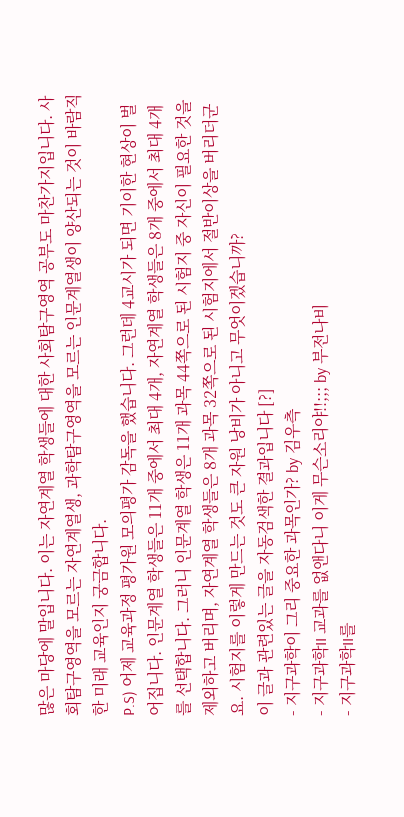많은 마당에 말입니다. 이는 자연계열 학생들에 대한 사회탐구영역 공부도 마찬가지입니다. 사회탐구영역을 모르는 자연계열생, 과학탐구영역을 모르는 인문계열생이 양산되는 것이 바람직한 미래 교육인지 궁금합니다.
P.S) 어제 교육과정 평가원 모의평가 감독을 했습니다. 그런데 4교시가 되면 기이한 현상이 벌어집니다. 인문계열 학생들은 11개 중에서 최대 4개, 자연계열 학생들은 8개 중에서 최대 4개를 선택합니다. 그러니 인문계열 학생은 11개 과목 44쪽으로 된 시험지 중 자신이 필요한 것을 제외하고 버리며, 자연계열 학생들은 8개 과목 32쪽으로 된 시험지에서 절반이상을 버리더군요. 시험지를 이렇게 만드는 것도 큰 자원 낭비가 아니고 무엇이겠습니까?
이 글과 관련있는 글을 자동검색한 결과입니다 [?]
- 지구과학이 그리 중요한 과목인가? by 김우측
- 지구과학II 교과를 없앤다니 이게 무슨소리야!!;;; by 부전나비
- 지구과학II를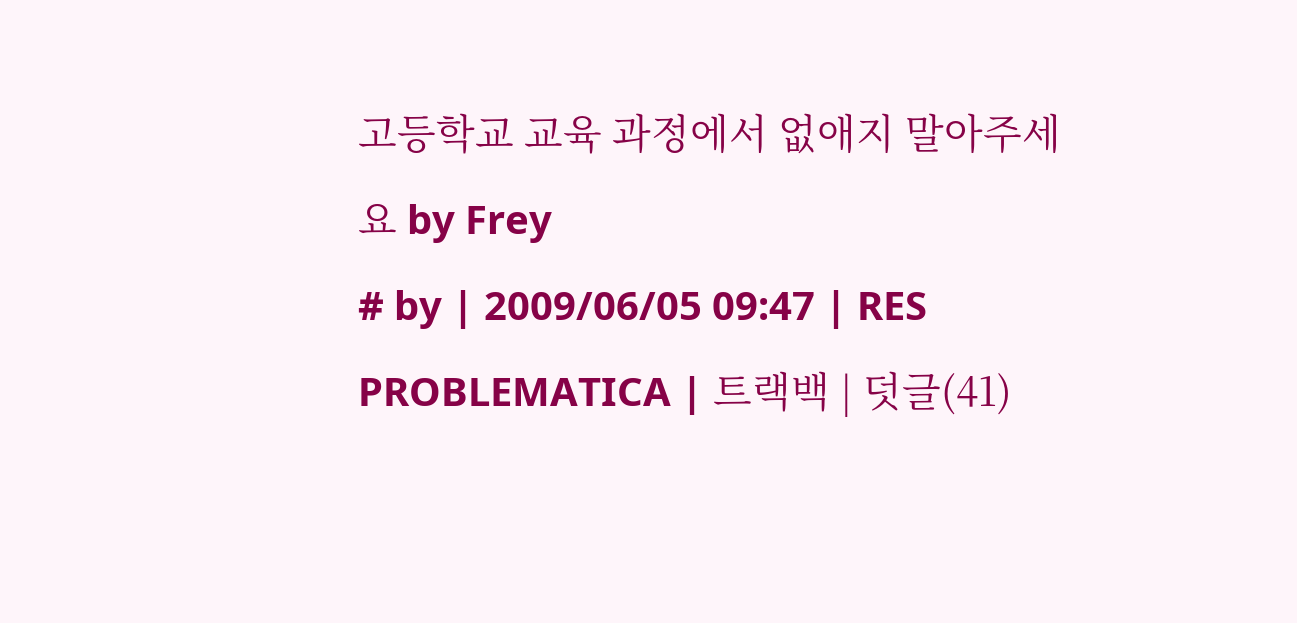고등학교 교육 과정에서 없애지 말아주세요 by Frey
# by | 2009/06/05 09:47 | RES PROBLEMATICA | 트랙백 | 덧글(41)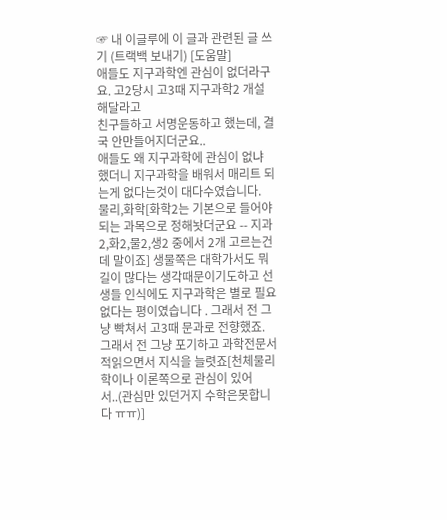☞ 내 이글루에 이 글과 관련된 글 쓰기 (트랙백 보내기) [도움말]
애들도 지구과학엔 관심이 없더라구요. 고2당시 고3때 지구과학2 개설해달라고
친구들하고 서명운동하고 했는데, 결국 안만들어지더군요..
애들도 왜 지구과학에 관심이 없냐 했더니 지구과학을 배워서 매리트 되는게 없다는것이 대다수였습니다.
물리,화학[화학2는 기본으로 들어야되는 과목으로 정해놧더군요 -- 지과2,화2,물2,생2 중에서 2개 고르는건데 말이죠] 생물쪽은 대학가서도 뭐 길이 많다는 생각때문이기도하고 선생들 인식에도 지구과학은 별로 필요없다는 평이였습니다 . 그래서 전 그냥 빡쳐서 고3때 문과로 전향했죠.
그래서 전 그냥 포기하고 과학전문서적읽으면서 지식을 늘렷죠[천체물리학이나 이론쪽으로 관심이 있어서..(관심만 있던거지 수학은못합니다 ㅠㅠ)]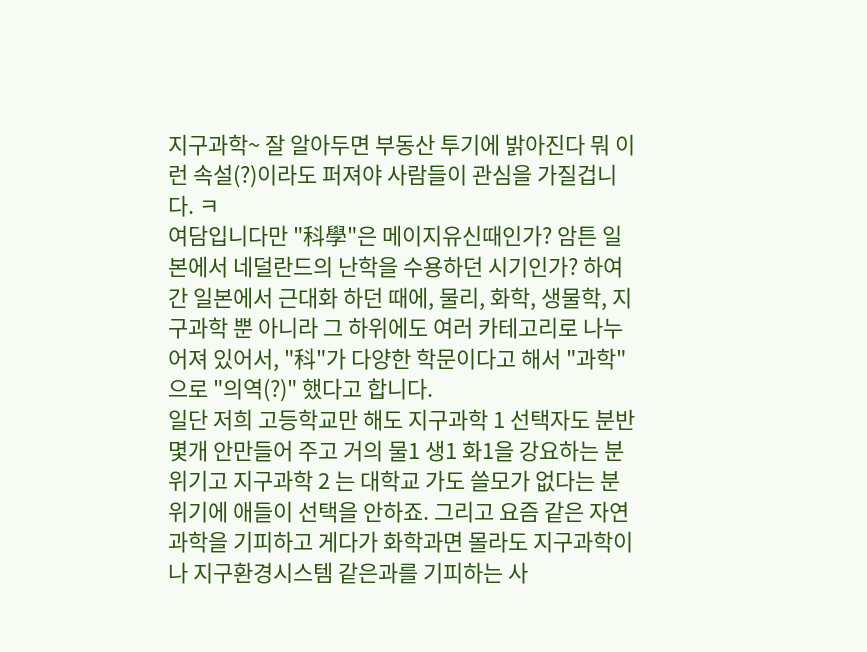지구과학~ 잘 알아두면 부동산 투기에 밝아진다 뭐 이런 속설(?)이라도 퍼져야 사람들이 관심을 가질겁니다. ㅋ
여담입니다만 "科學"은 메이지유신때인가? 암튼 일본에서 네덜란드의 난학을 수용하던 시기인가? 하여간 일본에서 근대화 하던 때에, 물리, 화학, 생물학, 지구과학 뿐 아니라 그 하위에도 여러 카테고리로 나누어져 있어서, "科"가 다양한 학문이다고 해서 "과학"으로 "의역(?)" 했다고 합니다.
일단 저희 고등학교만 해도 지구과학 1 선택자도 분반 몇개 안만들어 주고 거의 물1 생1 화1을 강요하는 분위기고 지구과학 2 는 대학교 가도 쓸모가 없다는 분위기에 애들이 선택을 안하죠. 그리고 요즘 같은 자연과학을 기피하고 게다가 화학과면 몰라도 지구과학이나 지구환경시스템 같은과를 기피하는 사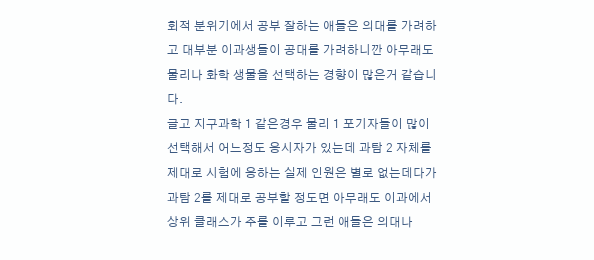회적 분위기에서 공부 잘하는 애들은 의대를 가려하고 대부분 이과생들이 공대를 가려하니깐 아무래도 물리나 화학 생물을 선택하는 경향이 많은거 같습니다.
글고 지구과학 1 같은경우 물리 1 포기자들이 많이 선택해서 어느정도 응시자가 있는데 과탐 2 자체를 제대로 시험에 응하는 실제 인원은 별로 없는데다가 과탐 2를 제대로 공부할 정도면 아무래도 이과에서 상위 클래스가 주를 이루고 그런 애들은 의대나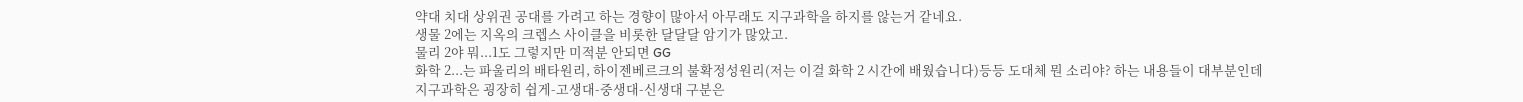약대 치대 상위권 공대를 가려고 하는 경향이 많아서 아무래도 지구과학을 하지를 않는거 같네요.
생물 2에는 지옥의 크렙스 사이클을 비롯한 달달달 암기가 많았고.
물리 2야 뭐...1도 그렇지만 미적분 안되면 GG
화학 2...는 파울리의 배타원리, 하이젠베르크의 불확정성원리(저는 이걸 화학 2 시간에 배웠습니다)등등 도대체 뭔 소리야? 하는 내용들이 대부분인데
지구과학은 굉장히 쉽게-고생대-중생대-신생대 구분은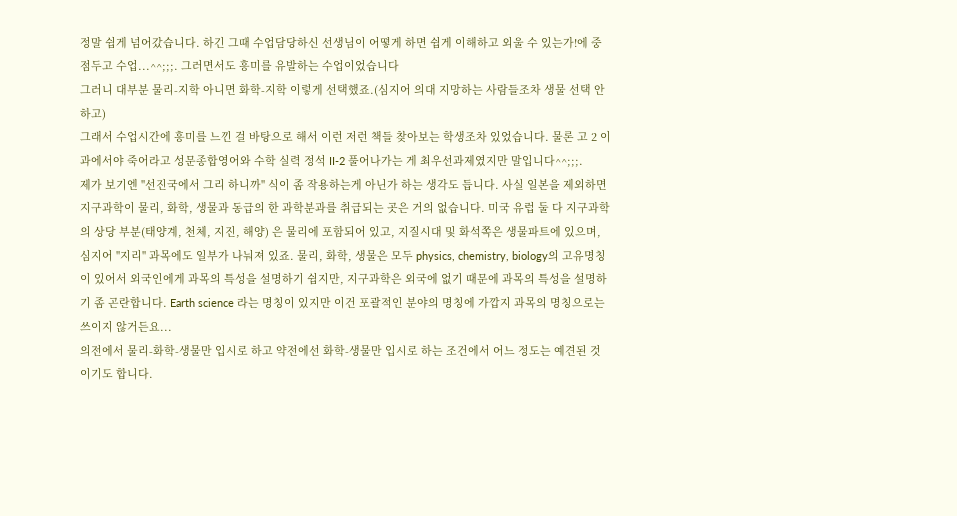정말 쉽게 넘어갔습니다. 하긴 그때 수업담당하신 선생님이 어떻게 하면 쉽게 이해하고 외울 수 있는가!에 중점두고 수업...^^;;;. 그러면서도 흥미를 유발하는 수업이었습니다
그러니 대부분 물리-지학 아니면 화학-지학 이렇게 선택했죠.(심지어 의대 지망하는 사람들조차 생물 선택 안하고)
그래서 수업시간에 흥미를 느낀 걸 바탕으로 해서 이런 저런 책들 찾아보는 학생조차 있었습니다. 물론 고 2 이과에서야 죽어라고 성문종합영어와 수학 실력 정석 II-2 풀어나가는 게 최우선과제였지만 말입니다^^;;;.
제가 보기엔 "선진국에서 그리 하니까" 식이 좀 작용하는게 아닌가 하는 생각도 듭니다. 사실 일본을 제외하면 지구과학이 물리, 화학, 생물과 동급의 한 과학분과를 취급되는 곳은 거의 없습니다. 미국 유럽 둘 다 지구과학의 상당 부분(태양계, 천체, 지진, 해양) 은 물리에 포함되어 있고, 지질시대 및 화석쪽은 생물파트에 있으며, 심지어 "지리" 과목에도 일부가 나눠져 있죠. 물리, 화학, 생물은 모두 physics, chemistry, biology의 고유명칭이 있어서 외국인에게 과목의 특성을 설명하기 쉽지만, 지구과학은 외국에 없기 때문에 과목의 특성을 설명하기 좀 곤란합니다. Earth science 라는 명칭이 있지만 이건 포괄적인 분야의 명칭에 가깝지 과목의 명칭으로는 쓰이지 않거든요...
의전에서 물리-화학-생물만 입시로 하고 약전에선 화학-생물만 입시로 하는 조건에서 어느 정도는 예견된 것이기도 합니다.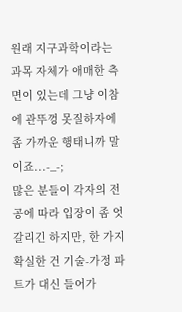원래 지구과학이라는 과목 자체가 애매한 측면이 있는데 그냥 이참에 관뚜껑 못질하자에 좀 가까운 행태니까 말이죠...-_-;
많은 분들이 각자의 전공에 따라 입장이 좀 엇갈리긴 하지만, 한 가지 확실한 건 기술-가정 파트가 대신 들어가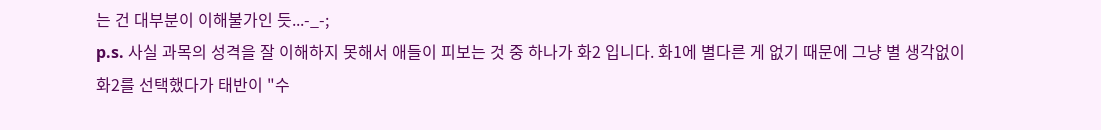는 건 대부분이 이해불가인 듯...-_-;
p.s. 사실 과목의 성격을 잘 이해하지 못해서 애들이 피보는 것 중 하나가 화2 입니다. 화1에 별다른 게 없기 때문에 그냥 별 생각없이 화2를 선택했다가 태반이 "수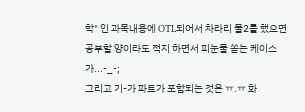학" 인 과목내용에 OTL되어서 차라리 물2를 했으면 공부할 양이라도 적지 하면서 피눈물 쏟는 케이스가...-_-;
그리고 기-가 파트가 포함되는 것은 ㅠ.ㅠ 화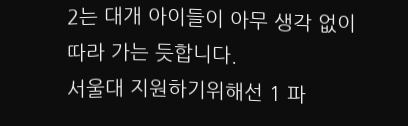2는 대개 아이들이 아무 생각 없이 따라 가는 듯합니다.
서울대 지원하기위해선 1 파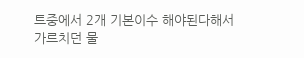트중에서 2개 기본이수 해야된다해서 가르치던 물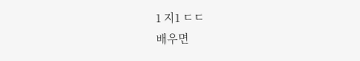1 지1 ㄷㄷ
배우면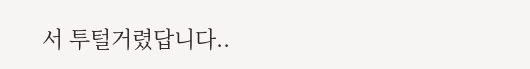서 투털거렸답니다..